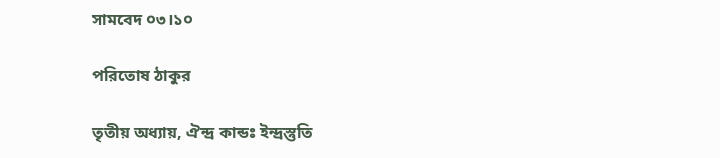সামবেদ ০৩।১০

পরিতোষ ঠাকুর

তৃতীয় অধ্যায়, ঐন্দ্র কান্ডঃ ইন্দ্রস্তুতি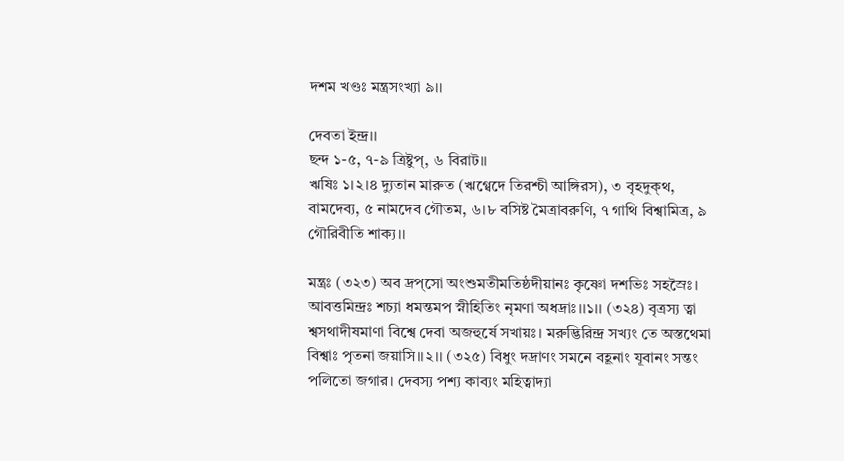দশম খণ্ডঃ মন্ত্রসংখ্যা ৯।।

দেবতা ইন্দ্র।।
ছন্দ ১-৫, ৭-৯ ত্রিষ্টুপ্‌, ৬ বিরাট।।
ঋষিঃ ১।২।৪ দ্যুতান মারুত (ঋগ্বেদে তিরশ্চী আঙ্গিরস), ৩ বৃহদুক্‌থ, বামদেব্য, ৫ নামদেব গৌতম, ৬।৮ বসিষ্ট মৈত্রাবরুণি, ৭ গাথি বিশ্বামিত্র, ৯ গৌরিবীতি শাক্য।।

মন্ত্রঃ (৩২৩) অব দ্রপ্‌সো অংশুমতীমতিষ্ঠদীয়ানঃ কৃষ্ণো দশভিঃ সহস্রৈঃ। আবত্তমিন্দ্রঃ শচ্যা ধমন্তমপ স্নীহিতিং নৃমণা অধদ্রাঃ।।১।। (৩২৪) বৃত্রস্য ত্বা শ্বসথাদীষমাণা বিশ্বে দেবা অজহুর্ষে সখায়ঃ। মরুদ্ভিরিন্দ্র সখ্যং তে অস্তথেমা বিশ্বাঃ পৃতনা জয়াসি।।২।। (৩২৫) বিধুং দদ্রাণং সমনে বহূনাং যূবানং সন্তং পলিতো জগার। দেবস্য পশ্য কাব্যং মহিত্বাদ্যা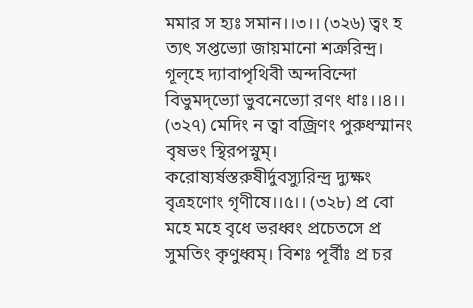মমার স হ্যঃ সমান।।৩।। (৩২৬) ত্বং হ ত্যৎ সপ্তভ্যো জায়মানো শত্রুরিন্দ্র। গূল্‌হে দ্যাবাপৃথিবী অন্দবিন্দো বিভুমদ্‌ভ্যো ভুবনেভ্যো রণং ধাঃ।।৪।। (৩২৭) মেদিং ন ত্বা বজ্রিণং পুরুধস্মানং বৃষভং স্থিরপস্নুম্‌। করোষ্যর্ষস্তরুষীর্দুবস্যুরিন্দ্র দ্যুক্ষং বৃত্রহণোং গৃণীষে।।৫।। (৩২৮) প্র বো মহে মহে বৃধে ভরধ্বং প্রচেতসে প্র সুমতিং কৃণুধ্বম্‌। বিশঃ পূর্বীঃ প্র চর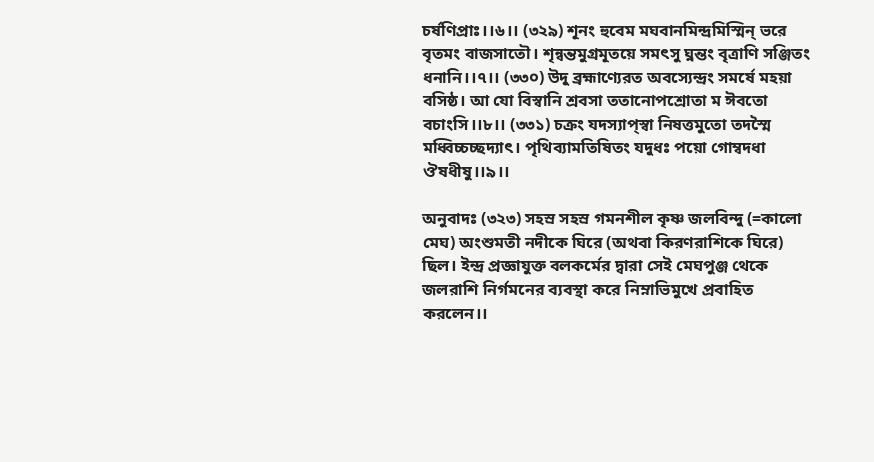চর্ষণিপ্রাঃ।।৬।। (৩২৯) শূনং হুবেম মঘবানমিন্দ্রমিস্মিন্‌ ভরে বৃতমং বাজসাতৌ। শৃন্বন্তমুগ্রমূতয়ে সমৎসু ঘ্নন্তং বৃত্রাণি সঞ্জিতং ধনানি।।৭।। (৩৩০) উদু ব্রহ্মাণ্যেরত অবস্যেন্দ্রং সমর্ষে মহয়া বসিষ্ঠ। আ যো বিস্বানি শ্রবসা ততানোপশ্রোতা ম ঈবতো বচাংসি।।৮।। (৩৩১) চক্রং যদস্যাপ্‌স্বা নিষত্তমুতো তদস্মৈ মধ্বিচ্চচ্ছদ্যাৎ। পৃথিব্যামতিষিতং যদুধঃ পয়ো গোম্বদধা ঔষধীষু।।৯।।

অনুবাদঃ (৩২৩) সহস্র সহস্র গমনশীল কৃষ্ণ জলবিন্দু (=কালো মেঘ) অংশুমতী নদীকে ঘিরে (অথবা কিরণরাশিকে ঘিরে) ছিল। ইন্দ্র প্রজ্ঞাযুক্ত বলকর্মের দ্বারা সেই মেঘপুঞ্জ থেকে জলরাশি নির্গমনের ব্যবস্থা করে নিম্নাভিমুখে প্রবাহিত করলেন।।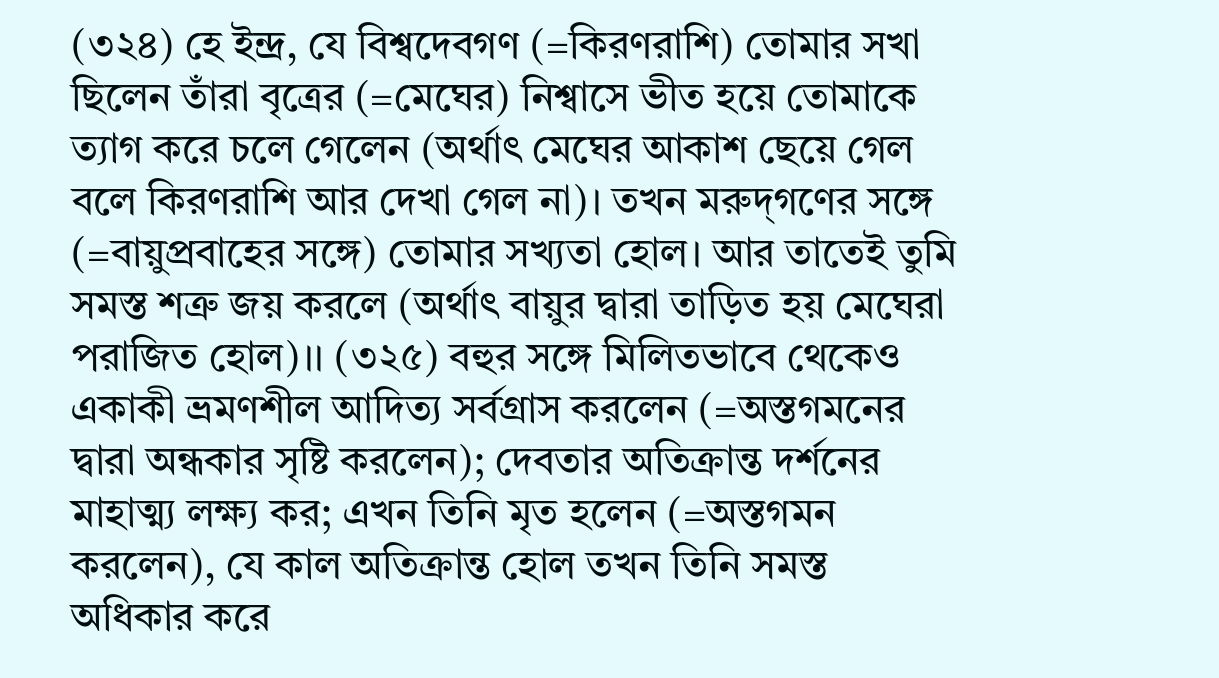(৩২৪) হে ইন্দ্র, যে বিশ্বদেবগণ (=কিরণরাশি) তোমার সখা ছিলেন তাঁরা বৃত্রের (=মেঘের) নিশ্বাসে ভীত হয়ে তোমাকে ত্যাগ করে চলে গেলেন (অর্থাৎ মেঘের আকাশ ছেয়ে গেল বলে কিরণরাশি আর দেখা গেল না)। তখন মরুদ্‌গণের সঙ্গে (=বায়ুপ্রবাহের সঙ্গে) তোমার সখ্যতা হোল। আর তাতেই তুমি সমস্ত শত্রু জয় করলে (অর্থাৎ বায়ুর দ্বারা তাড়িত হয় মেঘেরা পরাজিত হোল)।। (৩২৫) বহুর সঙ্গে মিলিতভাবে থেকেও একাকী ভ্রমণশীল আদিত্য সর্বগ্রাস করলেন (=অস্তগমনের দ্বারা অন্ধকার সৃষ্টি করলেন); দেবতার অতিক্রান্ত দর্শনের মাহাত্ম্য লক্ষ্য কর; এখন তিনি মৃত হলেন (=অস্তগমন করলেন), যে কাল অতিক্রান্ত হোল তখন তিনি সমস্ত অধিকার করে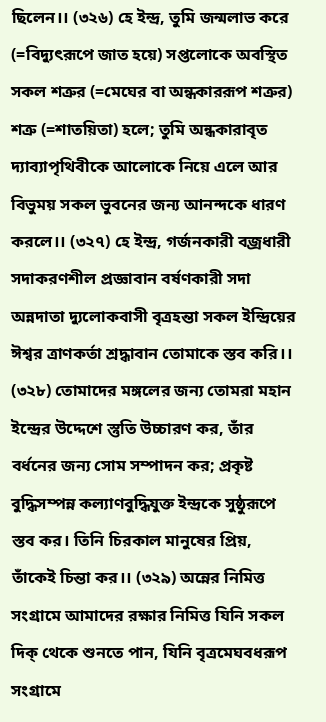ছিলেন।। (৩২৬) হে ইন্দ্র, তুমি জন্মলাভ করে (=বিদ্যুৎরূপে জাত হয়ে) সপ্তলোকে অবস্থিত সকল শত্রুর (=মেঘের বা অন্ধকাররূপ শত্রুর) শত্রু (=শাতয়িতা) হলে; তুমি অন্ধকারাবৃত দ্যাব্যাপৃথিবীকে আলোকে নিয়ে এলে আর বিভুময় সকল ভুবনের জন্য আনন্দকে ধারণ করলে।। (৩২৭) হে ইন্দ্র, গর্জনকারী বজ্রধারী সদাকরণশীল প্রজ্ঞাবান বর্ষণকারী সদা অন্নদাতা দ্যুলোকবাসী বৃত্রহন্তা সকল ইন্দ্রিয়ের ঈশ্বর ত্রাণকর্তা শ্রদ্ধাবান তোমাকে স্তব করি।। (৩২৮) তোমাদের মঙ্গলের জন্য তোমরা মহান ইন্দ্রের উদ্দেশে স্তুতি উচ্চারণ কর, তাঁর বর্ধনের জন্য সোম সম্পাদন কর; প্রকৃষ্ট বুদ্ধিসম্পন্ন কল্যাণবুদ্ধিযুক্ত ইন্দ্রকে সুষ্ঠুরূপে স্তব কর। তিনি চিরকাল মানুষের প্রিয়, তাঁকেই চিন্তা কর।। (৩২৯) অন্নের নিমিত্ত সংগ্রামে আমাদের রক্ষার নিমিত্ত যিনি সকল দিক্‌ থেকে শুনতে পান, যিনি বৃত্রমেঘবধরূপ সংগ্রামে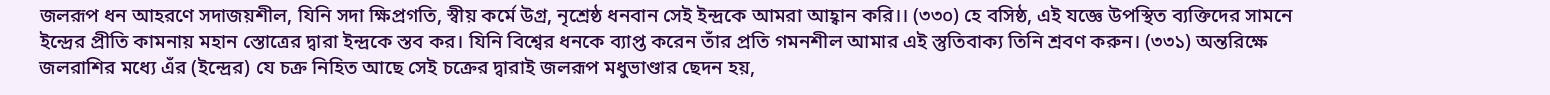জলরূপ ধন আহরণে সদাজয়শীল, যিনি সদা ক্ষিপ্রগতি, স্বীয় কর্মে উগ্র, নৃশ্রেষ্ঠ ধনবান সেই ইন্দ্রকে আমরা আহ্বান করি।। (৩৩০) হে বসিষ্ঠ, এই যজ্ঞে উপস্থিত ব্যক্তিদের সামনে ইন্দ্রের প্রীতি কামনায় মহান স্তোত্রের দ্বারা ইন্দ্রকে স্তব কর। যিনি বিশ্বের ধনকে ব্যাপ্ত করেন তাঁর প্রতি গমনশীল আমার এই স্তুতিবাক্য তিনি শ্রবণ করুন। (৩৩১) অন্তরিক্ষে জলরাশির মধ্যে এঁর (ইন্দ্রের) যে চক্র নিহিত আছে সেই চক্রের দ্বারাই জলরূপ মধুভাণ্ডার ছেদন হয়,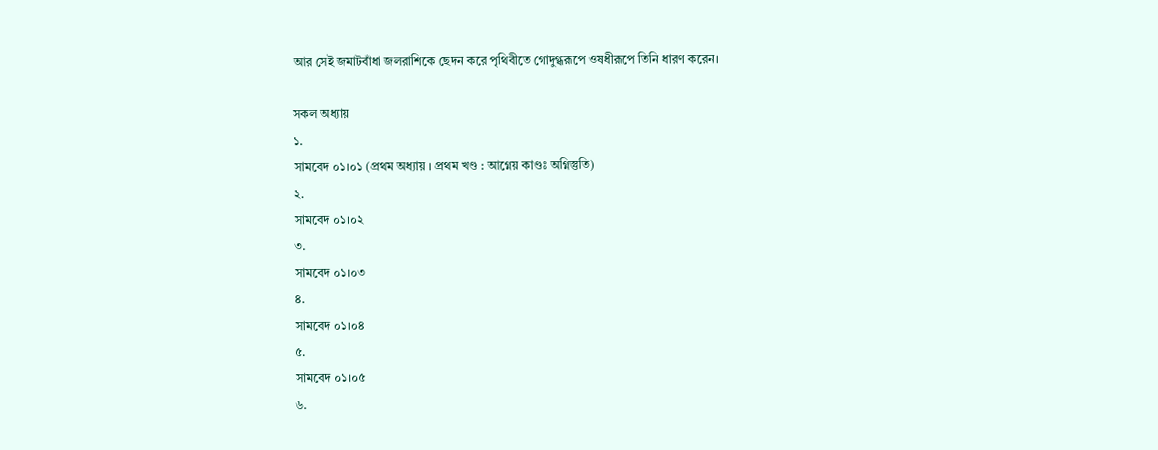আর সেই জমাটবাঁধা জলরাশিকে ছেদন করে পৃথিবীতে গোদুগ্ধরূপে ওষধীরূপে তিনি ধারণ করেন।

সকল অধ্যায়
১.
সামবেদ ০১।০১ (প্রথম অধ্যায় । প্রথম খণ্ড : আগ্নেয় কাণ্ডঃ অগ্নিস্তুতি)
২.
সামবেদ ০১।০২
৩.
সামবেদ ০১।০৩
৪.
সামবেদ ০১।০৪
৫.
সামবেদ ০১।০৫
৬.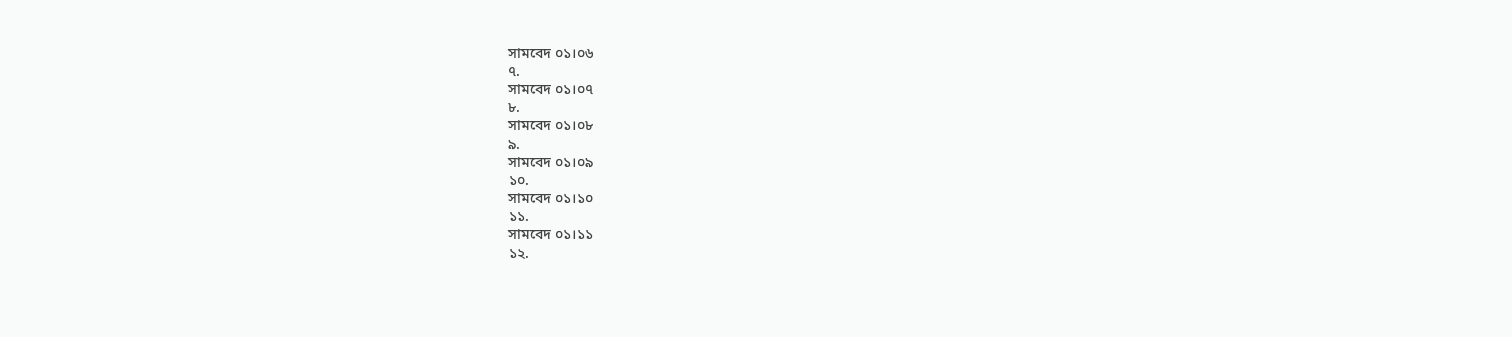সামবেদ ০১।০৬
৭.
সামবেদ ০১।০৭
৮.
সামবেদ ০১।০৮
৯.
সামবেদ ০১।০৯
১০.
সামবেদ ০১।১০
১১.
সামবেদ ০১।১১
১২.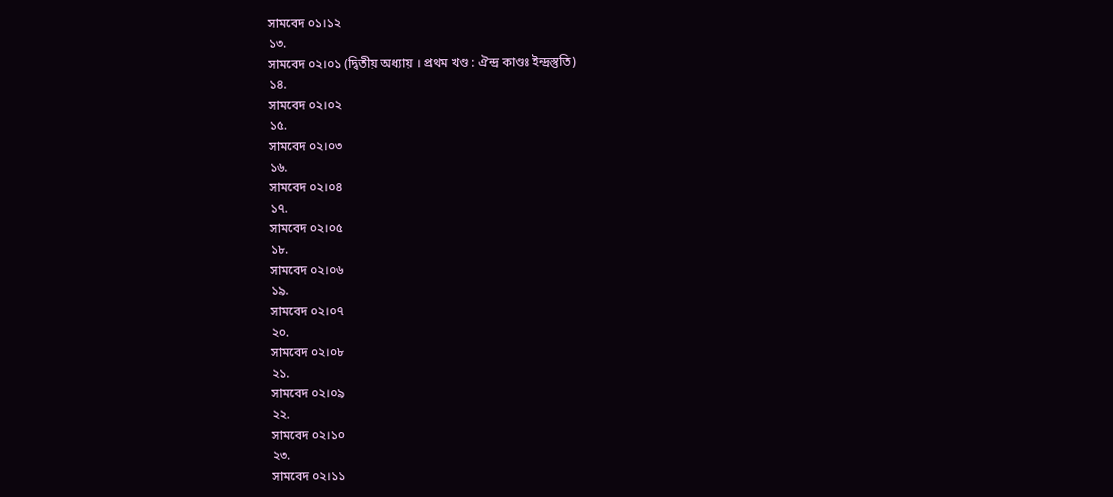সামবেদ ০১।১২
১৩.
সামবেদ ০২।০১ (দ্বিতীয় অধ্যায় । প্রথম খণ্ড : ঐন্দ্র কাণ্ডঃ ইন্দ্রস্তুতি)
১৪.
সামবেদ ০২।০২
১৫.
সামবেদ ০২।০৩
১৬.
সামবেদ ০২।০৪
১৭.
সামবেদ ০২।০৫
১৮.
সামবেদ ০২।০৬
১৯.
সামবেদ ০২।০৭
২০.
সামবেদ ০২।০৮
২১.
সামবেদ ০২।০৯
২২.
সামবেদ ০২।১০
২৩.
সামবেদ ০২।১১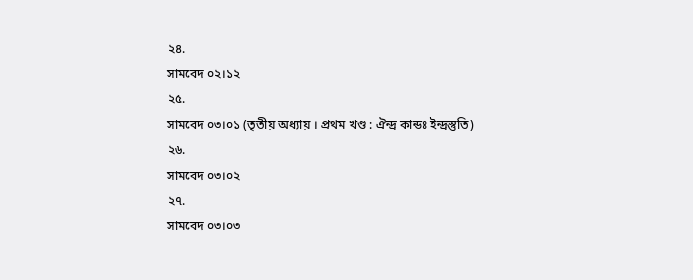২৪.
সামবেদ ০২।১২
২৫.
সামবেদ ০৩।০১ (তৃতীয় অধ্যায় । প্রথম খণ্ড : ঐন্দ্র কান্ডঃ ইন্দ্রস্তুতি)
২৬.
সামবেদ ০৩।০২
২৭.
সামবেদ ০৩।০৩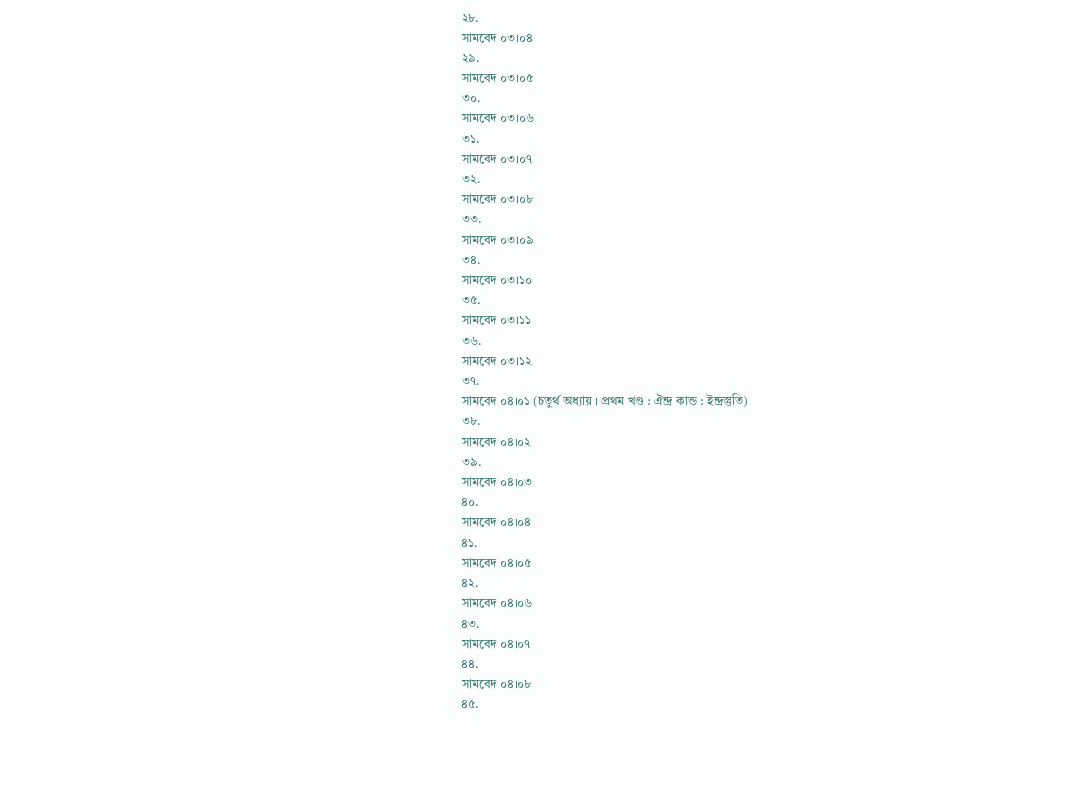২৮.
সামবেদ ০৩।০৪
২৯.
সামবেদ ০৩।০৫
৩০.
সামবেদ ০৩।০৬
৩১.
সামবেদ ০৩।০৭
৩২.
সামবেদ ০৩।০৮
৩৩.
সামবেদ ০৩।০৯
৩৪.
সামবেদ ০৩।১০
৩৫.
সামবেদ ০৩।১১
৩৬.
সামবেদ ০৩।১২
৩৭.
সামবেদ ০৪।০১ (চতুর্থ অধ্যায় । প্রথম খণ্ড : ঐন্দ্র কান্ড : ইন্দ্রস্তুতি)
৩৮.
সামবেদ ০৪।০২
৩৯.
সামবেদ ০৪।০৩
৪০.
সামবেদ ০৪।০৪
৪১.
সামবেদ ০৪।০৫
৪২.
সামবেদ ০৪।০৬
৪৩.
সামবেদ ০৪।০৭
৪৪.
সামবেদ ০৪।০৮
৪৫.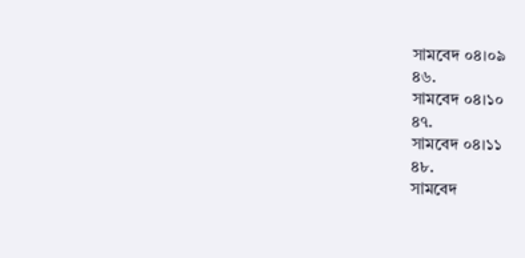সামবেদ ০৪।০৯
৪৬.
সামবেদ ০৪।১০
৪৭.
সামবেদ ০৪।১১
৪৮.
সামবেদ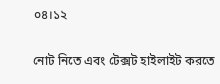০৪।১২

নোট নিতে এবং টেক্সট হাইলাইট করতে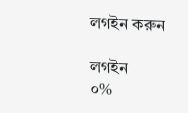লগইন করুন

লগইন
০%